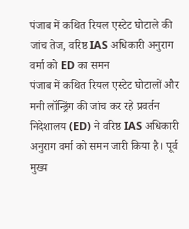पंजाब में कथित रियल एस्टेट घोटाले की जांच तेज, वरिष्ठ IAS अधिकारी अनुराग वर्मा को ED का समन
पंजाब में कथित रियल एस्टेट घोटालों और मनी लॉन्ड्रिंग की जांच कर रहे प्रवर्तन निदेशालय (ED) ने वरिष्ठ IAS अधिकारी अनुराग वर्मा को समन जारी किया है। पूर्व मुख्य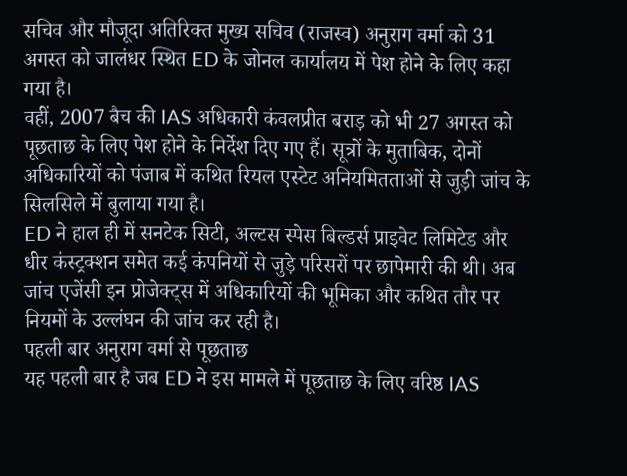सचिव और मौजूदा अतिरिक्त मुख्य सचिव (राजस्व) अनुराग वर्मा को 31 अगस्त को जालंधर स्थित ED के जोनल कार्यालय में पेश होने के लिए कहा गया है।
वहीं, 2007 बैच की IAS अधिकारी कंवलप्रीत बराड़ को भी 27 अगस्त को पूछताछ के लिए पेश होने के निर्देश दिए गए हैं। सूत्रों के मुताबिक, दोनों अधिकारियों को पंजाब में कथित रियल एस्टेट अनियमितताओं से जुड़ी जांच के सिलसिले में बुलाया गया है।
ED ने हाल ही में सनटेक सिटी, अल्टस स्पेस बिल्डर्स प्राइवेट लिमिटेड और धीर कंस्ट्रक्शन समेत कई कंपनियों से जुड़े परिसरों पर छापेमारी की थी। अब जांच एजेंसी इन प्रोजेक्ट्स में अधिकारियों की भूमिका और कथित तौर पर नियमों के उल्लंघन की जांच कर रही है।
पहली बार अनुराग वर्मा से पूछताछ
यह पहली बार है जब ED ने इस मामले में पूछताछ के लिए वरिष्ठ IAS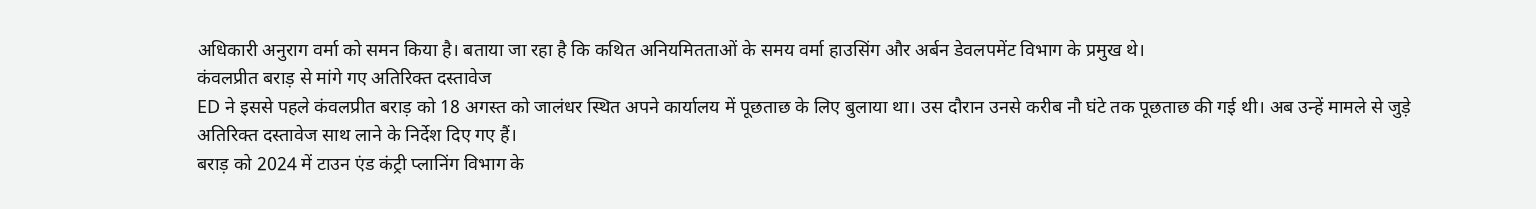अधिकारी अनुराग वर्मा को समन किया है। बताया जा रहा है कि कथित अनियमितताओं के समय वर्मा हाउसिंग और अर्बन डेवलपमेंट विभाग के प्रमुख थे।
कंवलप्रीत बराड़ से मांगे गए अतिरिक्त दस्तावेज
ED ने इससे पहले कंवलप्रीत बराड़ को 18 अगस्त को जालंधर स्थित अपने कार्यालय में पूछताछ के लिए बुलाया था। उस दौरान उनसे करीब नौ घंटे तक पूछताछ की गई थी। अब उन्हें मामले से जुड़े अतिरिक्त दस्तावेज साथ लाने के निर्देश दिए गए हैं।
बराड़ को 2024 में टाउन एंड कंट्री प्लानिंग विभाग के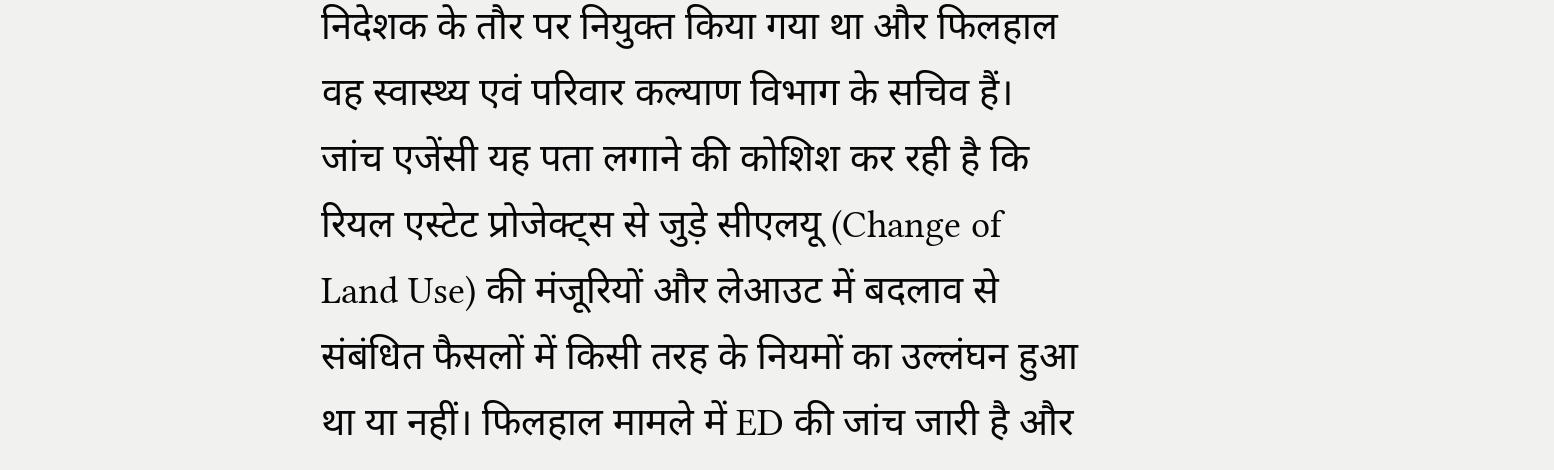निदेशक के तौर पर नियुक्त किया गया था और फिलहाल वह स्वास्थ्य एवं परिवार कल्याण विभाग के सचिव हैं।
जांच एजेंसी यह पता लगाने की कोशिश कर रही है कि रियल एस्टेट प्रोजेक्ट्स से जुड़े सीएलयू (Change of Land Use) की मंजूरियों और लेआउट में बदलाव से संबंधित फैसलों में किसी तरह के नियमों का उल्लंघन हुआ था या नहीं। फिलहाल मामले में ED की जांच जारी है और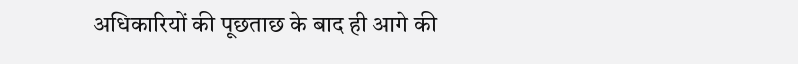अधिकारियों की पूछताछ के बाद ही आगे की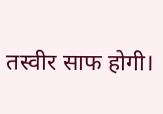तस्वीर साफ होगी।